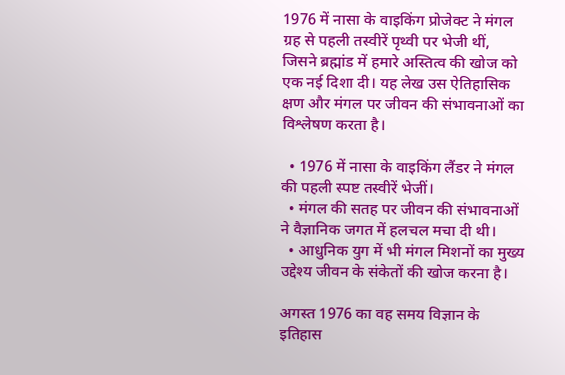1976 में नासा के वाइकिंग प्रोजेक्ट ने मंगल ग्रह से पहली तस्वीरें पृथ्वी पर भेजी थीं, जिसने ब्रह्मांड में हमारे अस्तित्व की खोज को एक नई दिशा दी। यह लेख उस ऐतिहासिक क्षण और मंगल पर जीवन की संभावनाओं का विश्लेषण करता है।

  • 1976 में नासा के वाइकिंग लैंडर ने मंगल की पहली स्पष्ट तस्वीरें भेजीं।
  • मंगल की सतह पर जीवन की संभावनाओं ने वैज्ञानिक जगत में हलचल मचा दी थी।
  • आधुनिक युग में भी मंगल मिशनों का मुख्य उद्देश्य जीवन के संकेतों की खोज करना है।

अगस्त 1976 का वह समय विज्ञान के इतिहास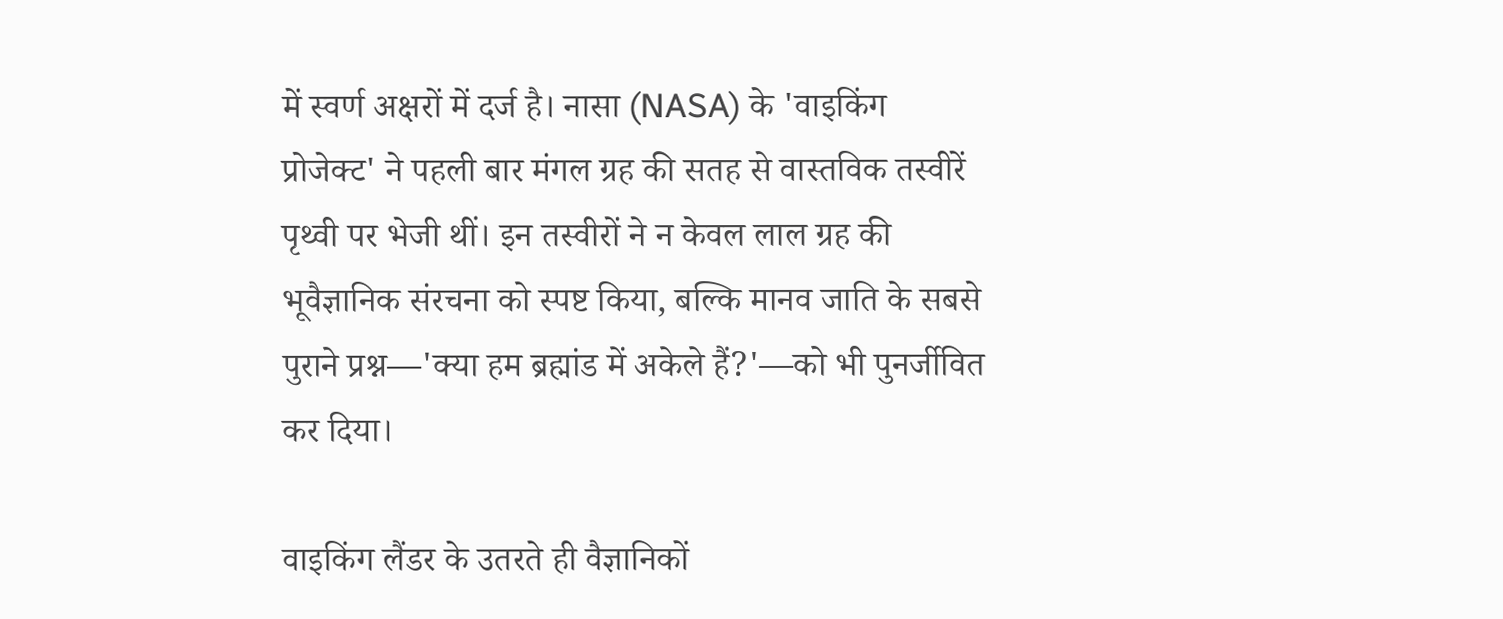में स्वर्ण अक्षरों में दर्ज है। नासा (NASA) के 'वाइकिंग प्रोजेक्ट' ने पहली बार मंगल ग्रह की सतह से वास्तविक तस्वीरें पृथ्वी पर भेजी थीं। इन तस्वीरों ने न केवल लाल ग्रह की भूवैज्ञानिक संरचना को स्पष्ट किया, बल्कि मानव जाति के सबसे पुराने प्रश्न—'क्या हम ब्रह्मांड में अकेले हैं?'—को भी पुनर्जीवित कर दिया।

वाइकिंग लैंडर के उतरते ही वैज्ञानिकों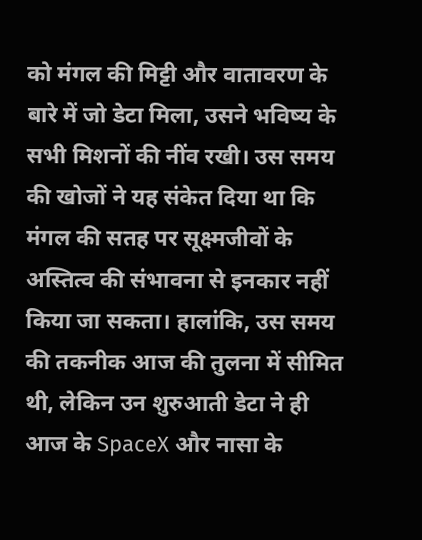को मंगल की मिट्टी और वातावरण के बारे में जो डेटा मिला, उसने भविष्य के सभी मिशनों की नींव रखी। उस समय की खोजों ने यह संकेत दिया था कि मंगल की सतह पर सूक्ष्मजीवों के अस्तित्व की संभावना से इनकार नहीं किया जा सकता। हालांकि, उस समय की तकनीक आज की तुलना में सीमित थी, लेकिन उन शुरुआती डेटा ने ही आज के SpaceX और नासा के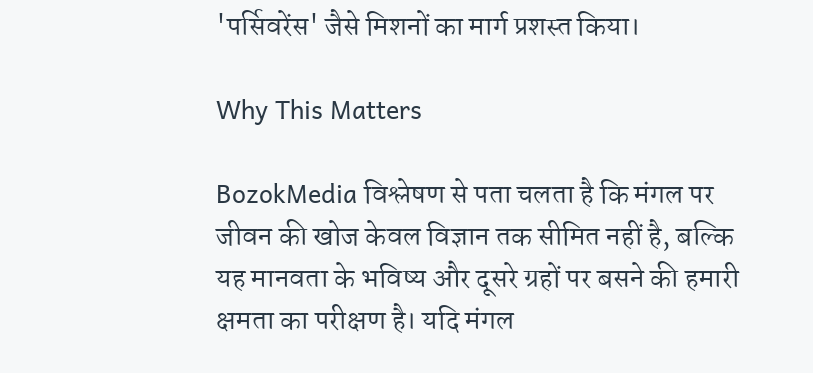'पर्सिवरेंस' जैसे मिशनों का मार्ग प्रशस्त किया।

Why This Matters

BozokMedia विश्लेषण से पता चलता है कि मंगल पर जीवन की खोज केवल विज्ञान तक सीमित नहीं है, बल्कि यह मानवता के भविष्य और दूसरे ग्रहों पर बसने की हमारी क्षमता का परीक्षण है। यदि मंगल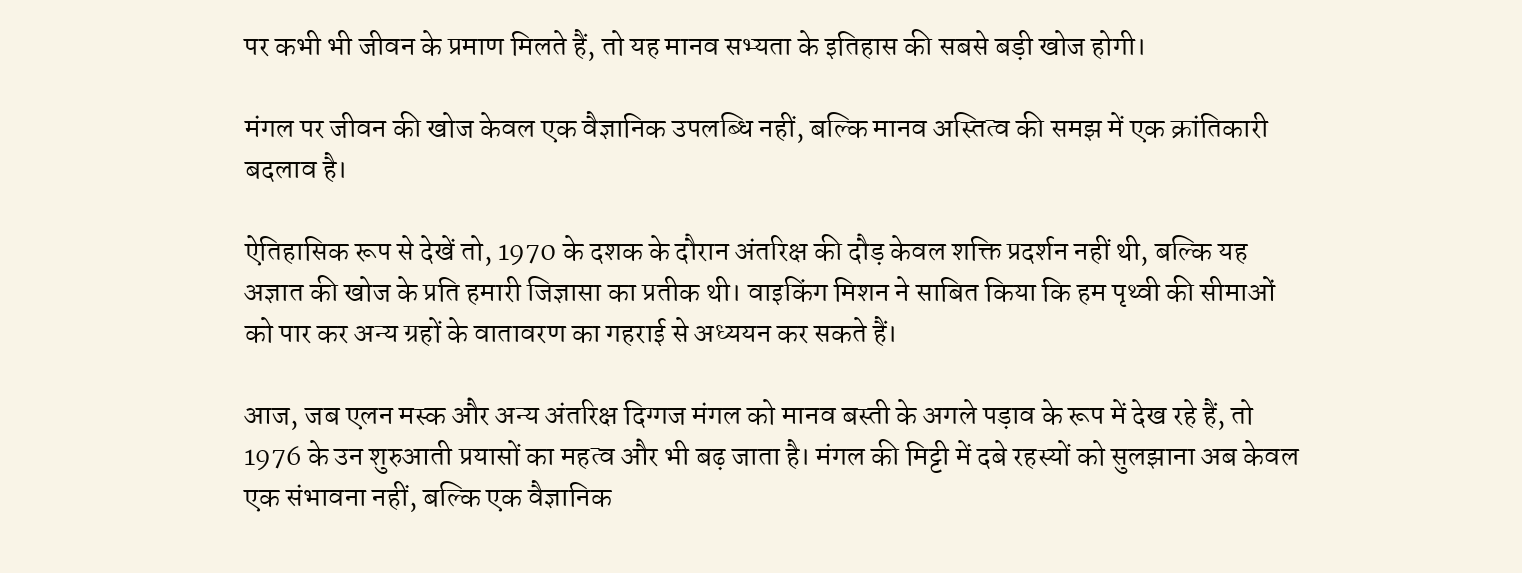पर कभी भी जीवन के प्रमाण मिलते हैं, तो यह मानव सभ्यता के इतिहास की सबसे बड़ी खोज होगी।

मंगल पर जीवन की खोज केवल एक वैज्ञानिक उपलब्धि नहीं, बल्कि मानव अस्तित्व की समझ में एक क्रांतिकारी बदलाव है।

ऐतिहासिक रूप से देखें तो, 1970 के दशक के दौरान अंतरिक्ष की दौड़ केवल शक्ति प्रदर्शन नहीं थी, बल्कि यह अज्ञात की खोज के प्रति हमारी जिज्ञासा का प्रतीक थी। वाइकिंग मिशन ने साबित किया कि हम पृथ्वी की सीमाओं को पार कर अन्य ग्रहों के वातावरण का गहराई से अध्ययन कर सकते हैं।

आज, जब एलन मस्क और अन्य अंतरिक्ष दिग्गज मंगल को मानव बस्ती के अगले पड़ाव के रूप में देख रहे हैं, तो 1976 के उन शुरुआती प्रयासों का महत्व और भी बढ़ जाता है। मंगल की मिट्टी में दबे रहस्यों को सुलझाना अब केवल एक संभावना नहीं, बल्कि एक वैज्ञानिक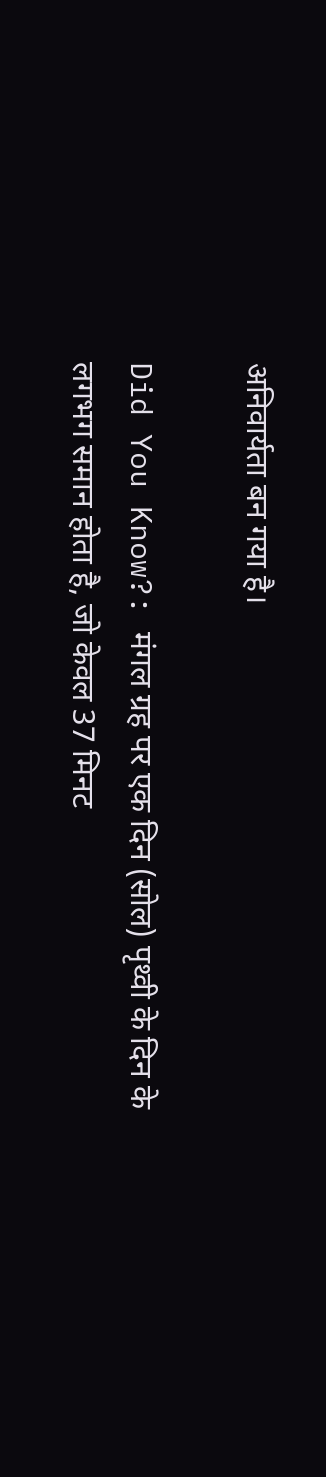अनिवार्यता बन गया है।

Did You Know?: मंगल ग्रह पर एक दिन (सोल) पृथ्वी के दिन के लगभग समान होता है, जो केवल 37 मिनट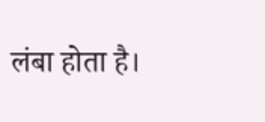लंबा होता है।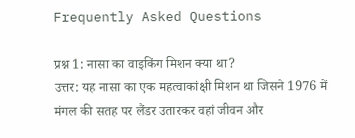Frequently Asked Questions

प्रश्न 1: नासा का वाइकिंग मिशन क्या था?
उत्तर: यह नासा का एक महत्वाकांक्षी मिशन था जिसने 1976 में मंगल की सतह पर लैंडर उतारकर वहां जीवन और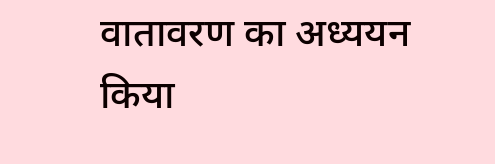वातावरण का अध्ययन किया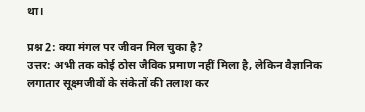था।

प्रश्न 2: क्या मंगल पर जीवन मिल चुका है?
उत्तर: अभी तक कोई ठोस जैविक प्रमाण नहीं मिला है, लेकिन वैज्ञानिक लगातार सूक्ष्मजीवों के संकेतों की तलाश कर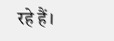रहे हैं।